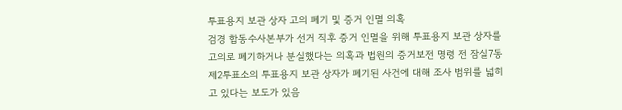투표용지 보관 상자 고의 폐기 및 증거 인멸 의혹
검경 합동수사본부가 선거 직후 증거 인멸을 위해 투표용지 보관 상자를 고의로 폐기하거나 분실했다는 의혹과 법원의 증거보전 명령 전 잠실7동 제2투표소의 투표용지 보관 상자가 폐기된 사건에 대해 조사 범위를 넓히고 있다는 보도가 있음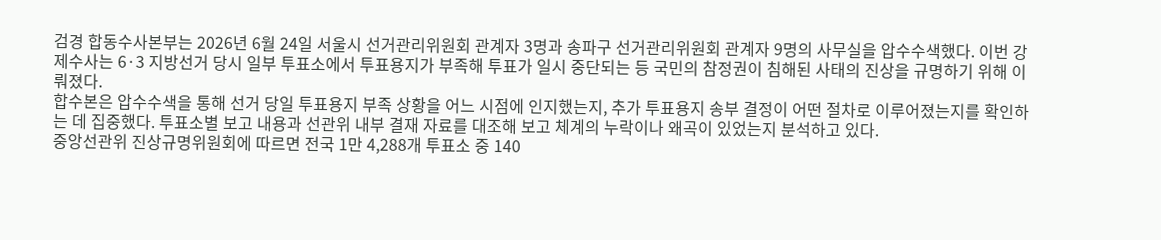검경 합동수사본부는 2026년 6월 24일 서울시 선거관리위원회 관계자 3명과 송파구 선거관리위원회 관계자 9명의 사무실을 압수수색했다. 이번 강제수사는 6·3 지방선거 당시 일부 투표소에서 투표용지가 부족해 투표가 일시 중단되는 등 국민의 참정권이 침해된 사태의 진상을 규명하기 위해 이뤄졌다.
합수본은 압수수색을 통해 선거 당일 투표용지 부족 상황을 어느 시점에 인지했는지, 추가 투표용지 송부 결정이 어떤 절차로 이루어졌는지를 확인하는 데 집중했다. 투표소별 보고 내용과 선관위 내부 결재 자료를 대조해 보고 체계의 누락이나 왜곡이 있었는지 분석하고 있다.
중앙선관위 진상규명위원회에 따르면 전국 1만 4,288개 투표소 중 140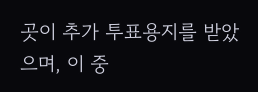곳이 추가 투표용지를 받았으며, 이 중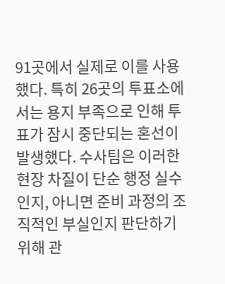91곳에서 실제로 이를 사용했다. 특히 26곳의 투표소에서는 용지 부족으로 인해 투표가 잠시 중단되는 혼선이 발생했다. 수사팀은 이러한 현장 차질이 단순 행정 실수인지, 아니면 준비 과정의 조직적인 부실인지 판단하기 위해 관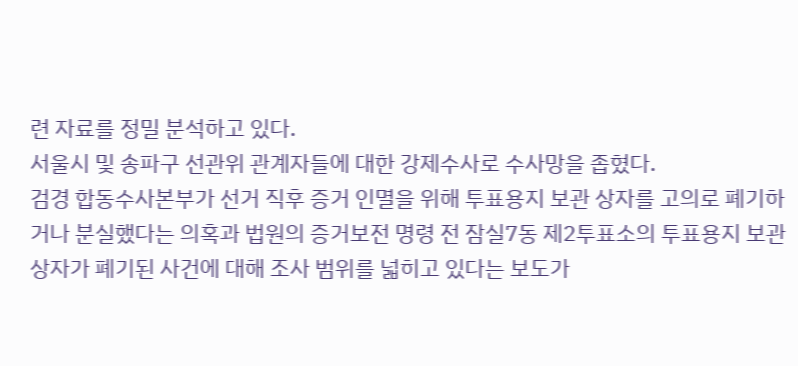련 자료를 정밀 분석하고 있다.
서울시 및 송파구 선관위 관계자들에 대한 강제수사로 수사망을 좁혔다.
검경 합동수사본부가 선거 직후 증거 인멸을 위해 투표용지 보관 상자를 고의로 폐기하거나 분실했다는 의혹과 법원의 증거보전 명령 전 잠실7동 제2투표소의 투표용지 보관 상자가 폐기된 사건에 대해 조사 범위를 넓히고 있다는 보도가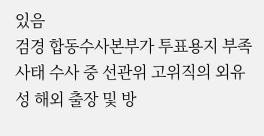있음
검경 합동수사본부가 투표용지 부족 사태 수사 중 선관위 고위직의 외유성 해외 출장 및 방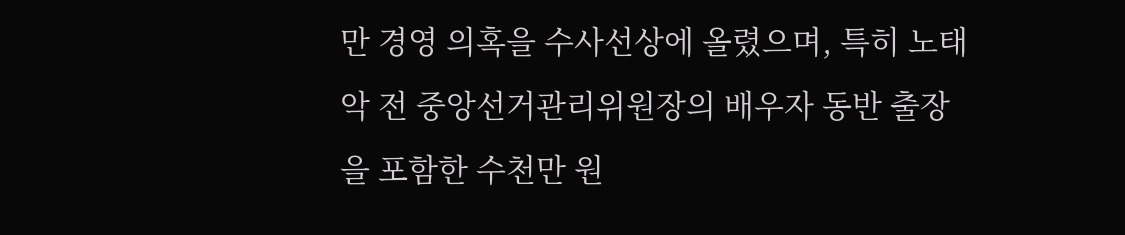만 경영 의혹을 수사선상에 올렸으며, 특히 노태악 전 중앙선거관리위원장의 배우자 동반 출장을 포함한 수천만 원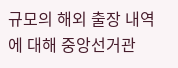규모의 해외 출장 내역에 대해 중앙선거관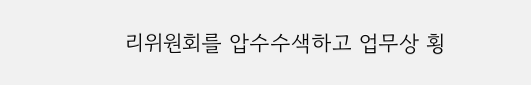리위원회를 압수수색하고 업무상 횡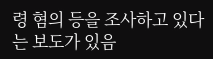령 혐의 등을 조사하고 있다는 보도가 있음